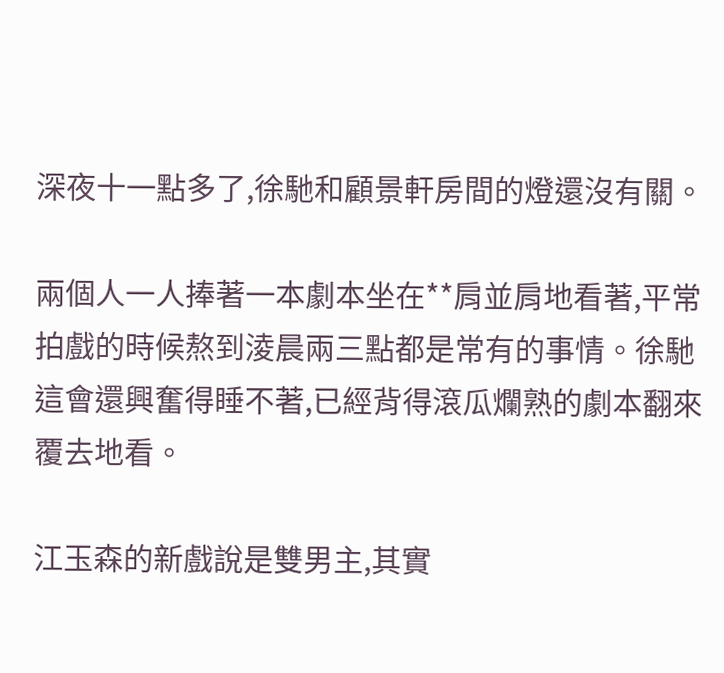深夜十一點多了,徐馳和顧景軒房間的燈還沒有關。

兩個人一人捧著一本劇本坐在**肩並肩地看著,平常拍戲的時候熬到淩晨兩三點都是常有的事情。徐馳這會還興奮得睡不著,已經背得滾瓜爛熟的劇本翻來覆去地看。

江玉森的新戲說是雙男主,其實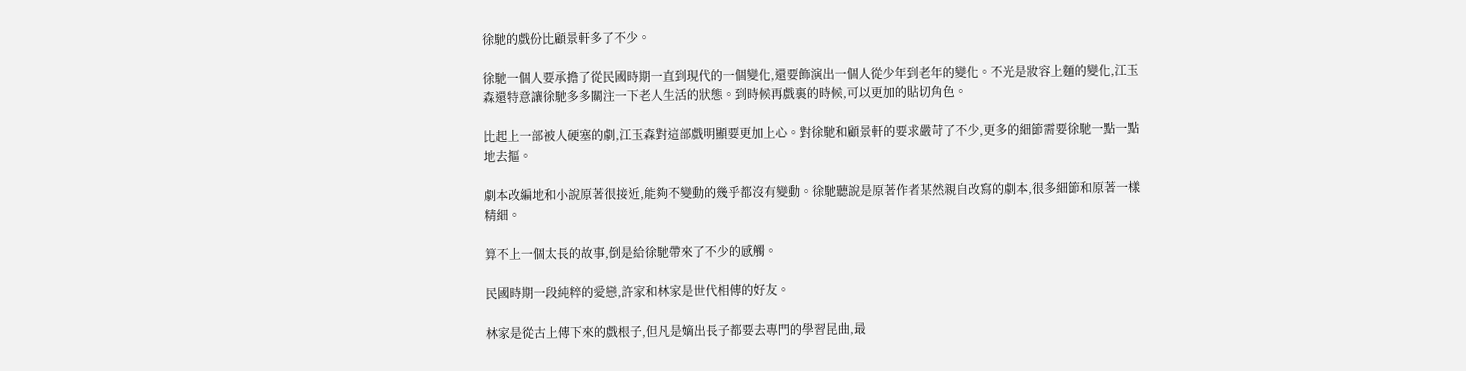徐馳的戲份比顧景軒多了不少。

徐馳一個人要承擔了從民國時期一直到現代的一個變化,還要飾演出一個人從少年到老年的變化。不光是妝容上麵的變化,江玉森還特意讓徐馳多多關注一下老人生活的狀態。到時候再戲裏的時候,可以更加的貼切角色。

比起上一部被人硬塞的劇,江玉森對這部戲明顯要更加上心。對徐馳和顧景軒的要求嚴苛了不少,更多的細節需要徐馳一點一點地去摳。

劇本改編地和小說原著很接近,能夠不變動的幾乎都沒有變動。徐馳聽說是原著作者某然親自改寫的劇本,很多細節和原著一樣精細。

算不上一個太長的故事,倒是給徐馳帶來了不少的感觸。

民國時期一段純粹的愛戀,許家和林家是世代相傳的好友。

林家是從古上傳下來的戲根子,但凡是嫡出長子都要去專門的學習昆曲,最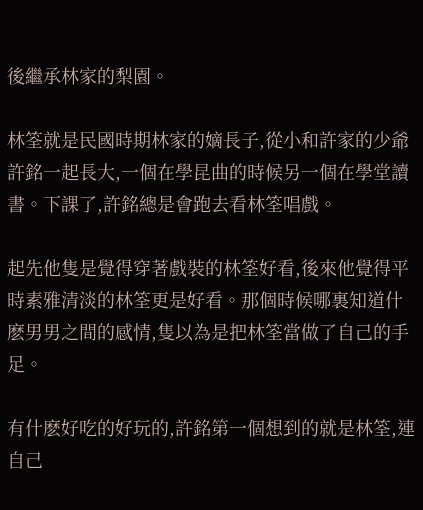後繼承林家的梨園。

林筌就是民國時期林家的嫡長子,從小和許家的少爺許銘一起長大,一個在學昆曲的時候另一個在學堂讀書。下課了,許銘總是會跑去看林筌唱戲。

起先他隻是覺得穿著戲裝的林筌好看,後來他覺得平時素雅清淡的林筌更是好看。那個時候哪裏知道什麽男男之間的感情,隻以為是把林筌當做了自己的手足。

有什麽好吃的好玩的,許銘第一個想到的就是林筌,連自己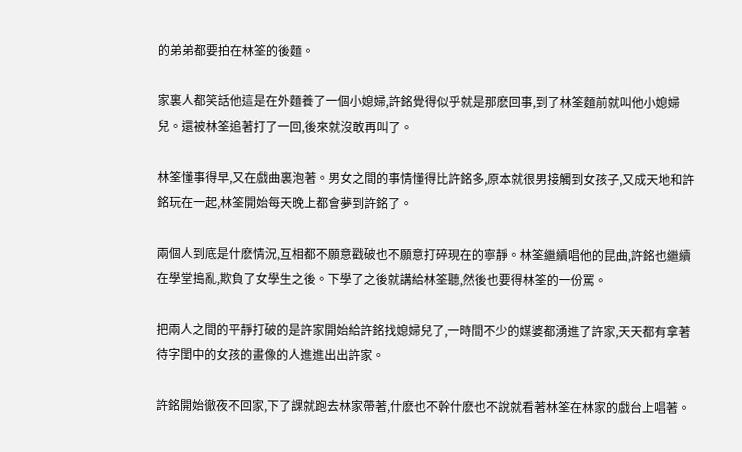的弟弟都要拍在林筌的後麵。

家裏人都笑話他這是在外麵養了一個小媳婦,許銘覺得似乎就是那麽回事,到了林筌麵前就叫他小媳婦兒。還被林筌追著打了一回,後來就沒敢再叫了。

林筌懂事得早,又在戲曲裏泡著。男女之間的事情懂得比許銘多,原本就很男接觸到女孩子,又成天地和許銘玩在一起,林筌開始每天晚上都會夢到許銘了。

兩個人到底是什麽情況,互相都不願意戳破也不願意打碎現在的寧靜。林筌繼續唱他的昆曲,許銘也繼續在學堂搗亂,欺負了女學生之後。下學了之後就講給林筌聽,然後也要得林筌的一份罵。

把兩人之間的平靜打破的是許家開始給許銘找媳婦兒了,一時間不少的媒婆都湧進了許家,天天都有拿著待字閨中的女孩的畫像的人進進出出許家。

許銘開始徹夜不回家,下了課就跑去林家帶著,什麽也不幹什麽也不說就看著林筌在林家的戲台上唱著。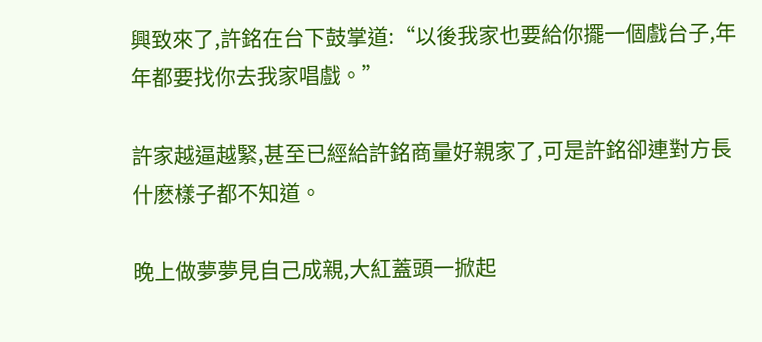興致來了,許銘在台下鼓掌道:“以後我家也要給你擺一個戲台子,年年都要找你去我家唱戲。”

許家越逼越緊,甚至已經給許銘商量好親家了,可是許銘卻連對方長什麽樣子都不知道。

晚上做夢夢見自己成親,大紅蓋頭一掀起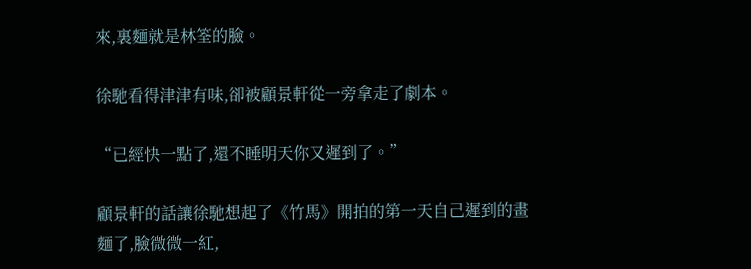來,裏麵就是林筌的臉。

徐馳看得津津有味,卻被顧景軒從一旁拿走了劇本。

“已經快一點了,還不睡明天你又遲到了。”

顧景軒的話讓徐馳想起了《竹馬》開拍的第一天自己遲到的畫麵了,臉微微一紅,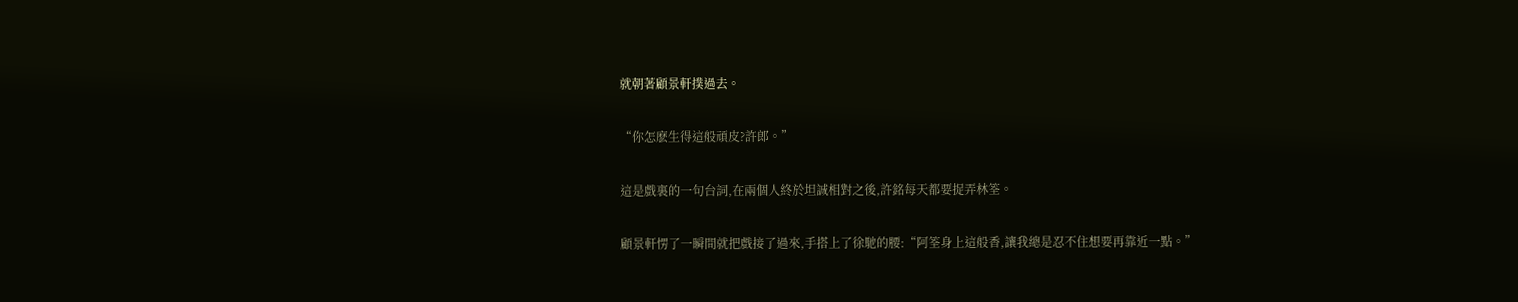就朝著顧景軒撲過去。

“你怎麽生得這般頑皮?許郎。”

這是戲裏的一句台詞,在兩個人終於坦誠相對之後,許銘每天都要捉弄林筌。

顧景軒愣了一瞬間就把戲接了過來,手搭上了徐馳的腰:“阿筌身上這般香,讓我總是忍不住想要再靠近一點。”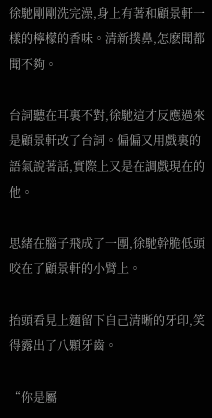徐馳剛剛洗完澡,身上有著和顧景軒一樣的檸檬的香味。清新撲鼻,怎麽聞都聞不夠。

台詞聽在耳裏不對,徐馳這才反應過來是顧景軒改了台詞。偏偏又用戲裏的語氣說著話,實際上又是在調戲現在的他。

思緒在腦子飛成了一團,徐馳幹脆低頭咬在了顧景軒的小臂上。

抬頭看見上麵留下自己清晰的牙印,笑得露出了八顆牙齒。

“你是屬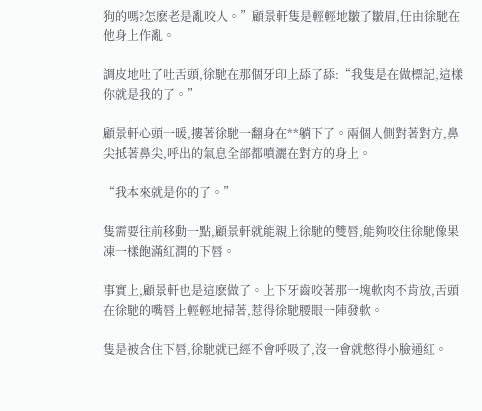狗的嗎?怎麽老是亂咬人。”顧景軒隻是輕輕地皺了皺眉,任由徐馳在他身上作亂。

調皮地吐了吐舌頭,徐馳在那個牙印上舔了舔:“我隻是在做標記,這樣你就是我的了。”

顧景軒心頭一暖,摟著徐馳一翻身在**躺下了。兩個人側對著對方,鼻尖抵著鼻尖,呼出的氣息全部都噴灑在對方的身上。

“我本來就是你的了。”

隻需要往前移動一點,顧景軒就能親上徐馳的雙唇,能夠咬住徐馳像果凍一樣飽滿紅潤的下唇。

事實上,顧景軒也是這麽做了。上下牙齒咬著那一塊軟肉不肯放,舌頭在徐馳的嘴唇上輕輕地掃著,惹得徐馳腰眼一陣發軟。

隻是被含住下唇,徐馳就已經不會呼吸了,沒一會就憋得小臉通紅。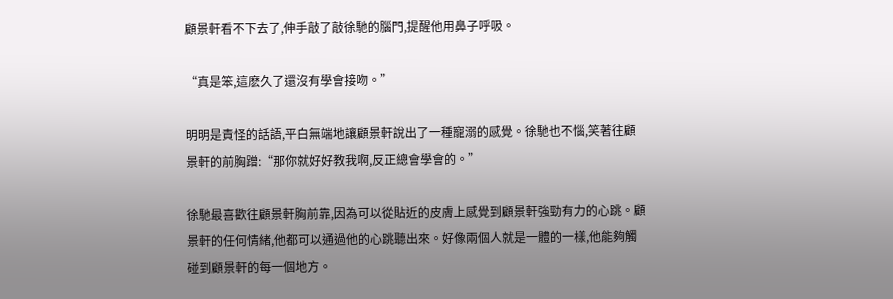顧景軒看不下去了,伸手敲了敲徐馳的腦門,提醒他用鼻子呼吸。

“真是笨,這麽久了還沒有學會接吻。”

明明是責怪的話語,平白無端地讓顧景軒說出了一種寵溺的感覺。徐馳也不惱,笑著往顧景軒的前胸蹭:“那你就好好教我啊,反正總會學會的。”

徐馳最喜歡往顧景軒胸前靠,因為可以從貼近的皮膚上感覺到顧景軒強勁有力的心跳。顧景軒的任何情緒,他都可以通過他的心跳聽出來。好像兩個人就是一體的一樣,他能夠觸碰到顧景軒的每一個地方。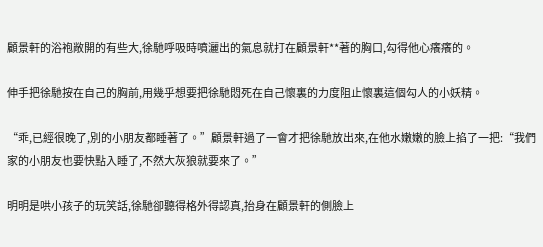顧景軒的浴袍敞開的有些大,徐馳呼吸時噴灑出的氣息就打在顧景軒**著的胸口,勾得他心癢癢的。

伸手把徐馳按在自己的胸前,用幾乎想要把徐馳悶死在自己懷裏的力度阻止懷裏這個勾人的小妖精。

“乖,已經很晚了,別的小朋友都睡著了。”顧景軒過了一會才把徐馳放出來,在他水嫩嫩的臉上掐了一把:“我們家的小朋友也要快點入睡了,不然大灰狼就要來了。”

明明是哄小孩子的玩笑話,徐馳卻聽得格外得認真,抬身在顧景軒的側臉上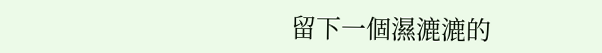留下一個濕漉漉的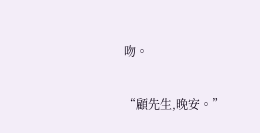吻。

“顧先生,晚安。”